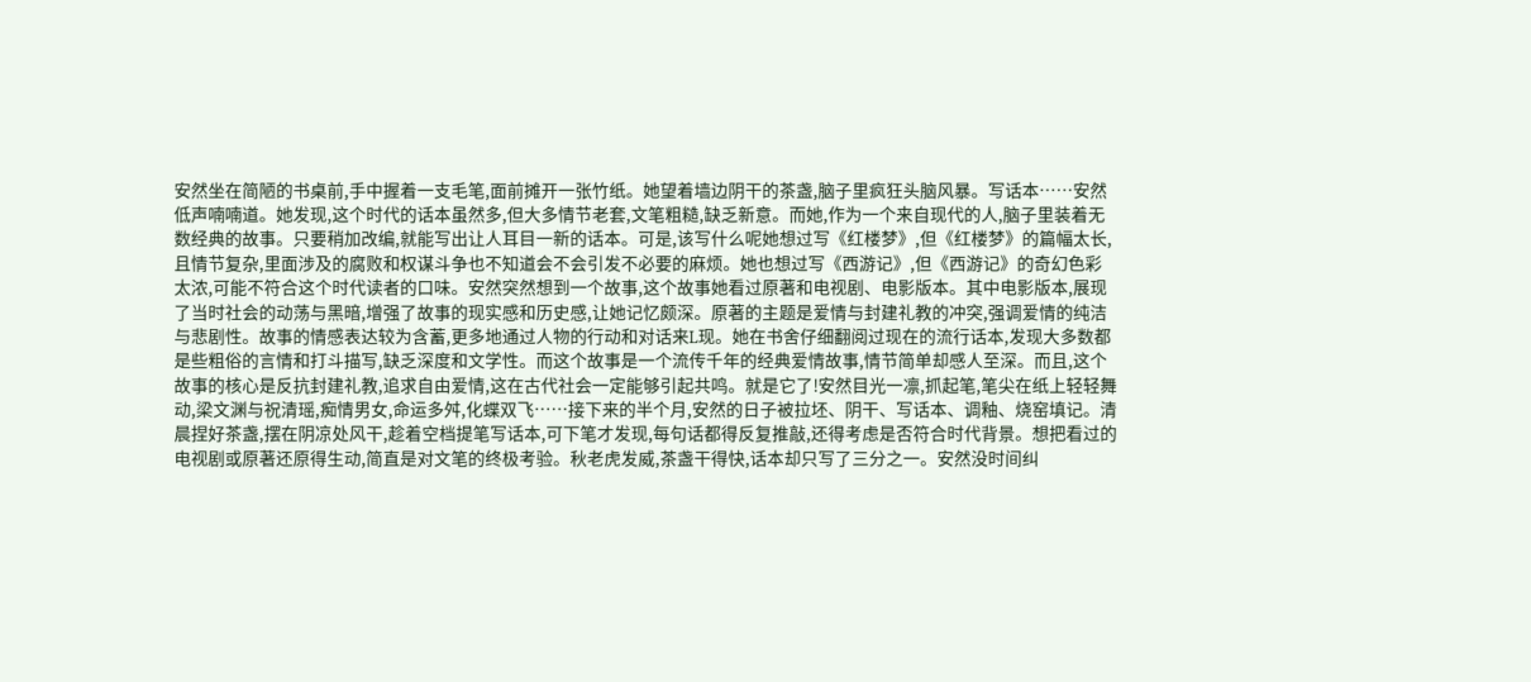安然坐在简陋的书桌前,手中握着一支毛笔,面前摊开一张竹纸。她望着墙边阴干的茶盏,脑子里疯狂头脑风暴。写话本……安然低声喃喃道。她发现,这个时代的话本虽然多,但大多情节老套,文笔粗糙,缺乏新意。而她,作为一个来自现代的人,脑子里装着无数经典的故事。只要稍加改编,就能写出让人耳目一新的话本。可是,该写什么呢她想过写《红楼梦》,但《红楼梦》的篇幅太长,且情节复杂,里面涉及的腐败和权谋斗争也不知道会不会引发不必要的麻烦。她也想过写《西游记》,但《西游记》的奇幻色彩太浓,可能不符合这个时代读者的口味。安然突然想到一个故事,这个故事她看过原著和电视剧、电影版本。其中电影版本,展现了当时社会的动荡与黑暗,增强了故事的现实感和历史感,让她记忆颇深。原著的主题是爱情与封建礼教的冲突,强调爱情的纯洁与悲剧性。故事的情感表达较为含蓄,更多地通过人物的行动和对话来L现。她在书舍仔细翻阅过现在的流行话本,发现大多数都是些粗俗的言情和打斗描写,缺乏深度和文学性。而这个故事是一个流传千年的经典爱情故事,情节简单却感人至深。而且,这个故事的核心是反抗封建礼教,追求自由爱情,这在古代社会一定能够引起共鸣。就是它了!安然目光一凛,抓起笔,笔尖在纸上轻轻舞动,梁文渊与祝清瑶,痴情男女,命运多舛,化蝶双飞……接下来的半个月,安然的日子被拉坯、阴干、写话本、调釉、烧窑填记。清晨捏好茶盏,摆在阴凉处风干,趁着空档提笔写话本,可下笔才发现,每句话都得反复推敲,还得考虑是否符合时代背景。想把看过的电视剧或原著还原得生动,简直是对文笔的终极考验。秋老虎发威,茶盏干得快,话本却只写了三分之一。安然没时间纠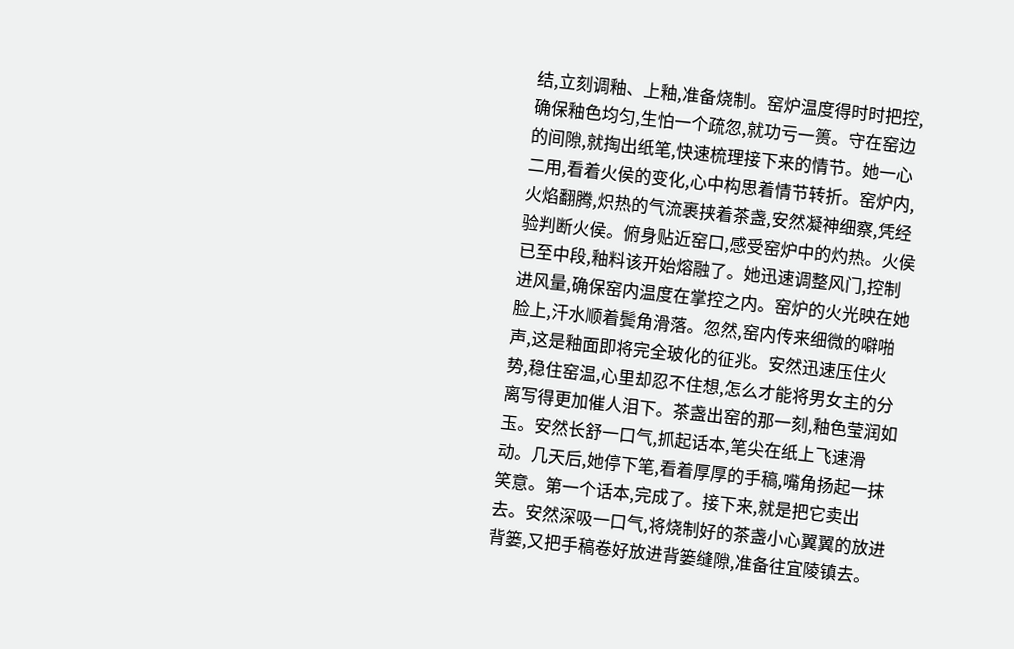结,立刻调釉、上釉,准备烧制。窑炉温度得时时把控,确保釉色均匀,生怕一个疏忽,就功亏一篑。守在窑边的间隙,就掏出纸笔,快速梳理接下来的情节。她一心二用,看着火侯的变化,心中构思着情节转折。窑炉内,火焰翻腾,炽热的气流裹挟着茶盏,安然凝神细察,凭经验判断火侯。俯身贴近窑口,感受窑炉中的灼热。火侯已至中段,釉料该开始熔融了。她迅速调整风门,控制进风量,确保窑内温度在掌控之内。窑炉的火光映在她脸上,汗水顺着鬓角滑落。忽然,窑内传来细微的噼啪声,这是釉面即将完全玻化的征兆。安然迅速压住火势,稳住窑温,心里却忍不住想,怎么才能将男女主的分离写得更加催人泪下。茶盏出窑的那一刻,釉色莹润如玉。安然长舒一口气,抓起话本,笔尖在纸上飞速滑动。几天后,她停下笔,看着厚厚的手稿,嘴角扬起一抹笑意。第一个话本,完成了。接下来,就是把它卖出去。安然深吸一口气,将烧制好的茶盏小心翼翼的放进背篓,又把手稿卷好放进背篓缝隙,准备往宜陵镇去。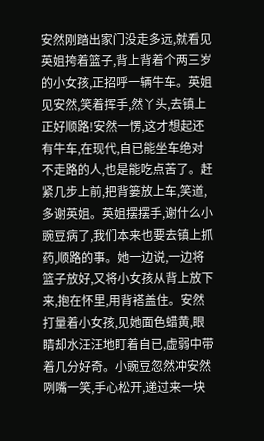安然刚踏出家门没走多远,就看见英姐挎着篮子,背上背着个两三岁的小女孩,正招呼一辆牛车。英姐见安然,笑着挥手,然丫头,去镇上正好顺路!安然一愣,这才想起还有牛车,在现代,自已能坐车绝对不走路的人,也是能吃点苦了。赶紧几步上前,把背篓放上车,笑道,多谢英姐。英姐摆摆手,谢什么小豌豆病了,我们本来也要去镇上抓药,顺路的事。她一边说,一边将篮子放好,又将小女孩从背上放下来,抱在怀里,用背褡盖住。安然打量着小女孩,见她面色蜡黄,眼睛却水汪汪地盯着自已,虚弱中带着几分好奇。小豌豆忽然冲安然咧嘴一笑,手心松开,递过来一块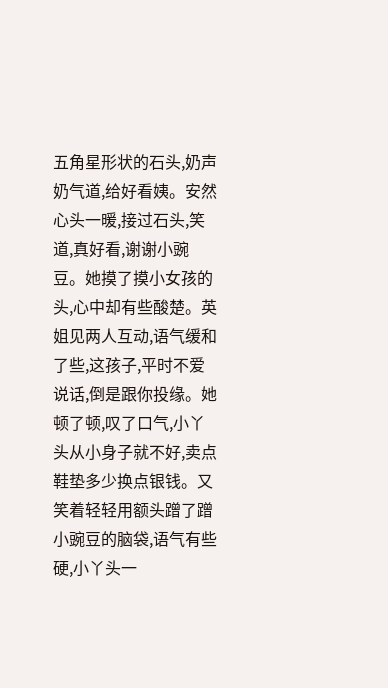五角星形状的石头,奶声奶气道,给好看姨。安然心头一暖,接过石头,笑道,真好看,谢谢小豌豆。她摸了摸小女孩的头,心中却有些酸楚。英姐见两人互动,语气缓和了些,这孩子,平时不爱说话,倒是跟你投缘。她顿了顿,叹了口气,小丫头从小身子就不好,卖点鞋垫多少换点银钱。又笑着轻轻用额头蹭了蹭小豌豆的脑袋,语气有些硬,小丫头一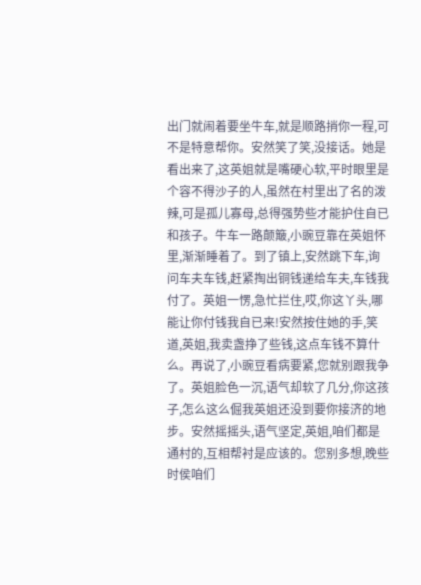出门就闹着要坐牛车,就是顺路捎你一程,可不是特意帮你。安然笑了笑,没接话。她是看出来了,这英姐就是嘴硬心软,平时眼里是个容不得沙子的人,虽然在村里出了名的泼辣,可是孤儿寡母,总得强势些才能护住自已和孩子。牛车一路颠簸,小豌豆靠在英姐怀里,渐渐睡着了。到了镇上,安然跳下车,询问车夫车钱,赶紧掏出铜钱递给车夫,车钱我付了。英姐一愣,急忙拦住,哎,你这丫头,哪能让你付钱我自已来!安然按住她的手,笑道,英姐,我卖盏挣了些钱,这点车钱不算什么。再说了,小豌豆看病要紧,您就别跟我争了。英姐脸色一沉,语气却软了几分,你这孩子,怎么这么倔我英姐还没到要你接济的地步。安然摇摇头,语气坚定,英姐,咱们都是通村的,互相帮衬是应该的。您别多想,晚些时侯咱们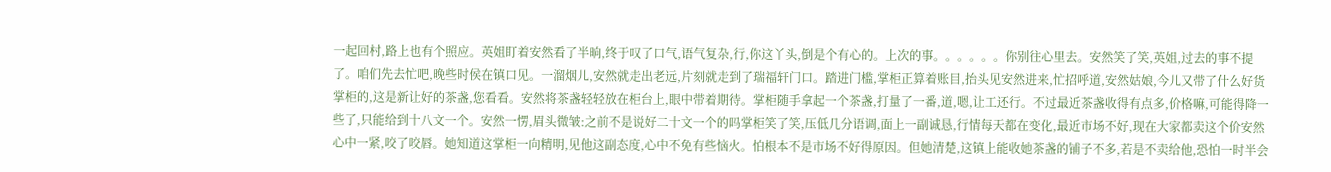一起回村,路上也有个照应。英姐盯着安然看了半晌,终于叹了口气,语气复杂,行,你这丫头,倒是个有心的。上次的事。。。。。。你别往心里去。安然笑了笑,英姐,过去的事不提了。咱们先去忙吧,晚些时侯在镇口见。一溜烟儿,安然就走出老远,片刻就走到了瑞福轩门口。踏进门槛,掌柜正算着账目,抬头见安然进来,忙招呼道,安然姑娘,今儿又带了什么好货掌柜的,这是新让好的茶盏,您看看。安然将茶盏轻轻放在柜台上,眼中带着期待。掌柜随手拿起一个茶盏,打量了一番,道,嗯,让工还行。不过最近茶盏收得有点多,价格嘛,可能得降一些了,只能给到十八文一个。安然一愣,眉头微皱:之前不是说好二十文一个的吗掌柜笑了笑,压低几分语调,面上一副诚恳,行情每天都在变化,最近市场不好,现在大家都卖这个价安然心中一紧,咬了咬唇。她知道这掌柜一向精明,见他这副态度,心中不免有些恼火。怕根本不是市场不好得原因。但她清楚,这镇上能收她茶盏的铺子不多,若是不卖给他,恐怕一时半会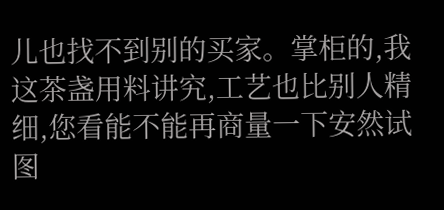儿也找不到别的买家。掌柜的,我这茶盏用料讲究,工艺也比别人精细,您看能不能再商量一下安然试图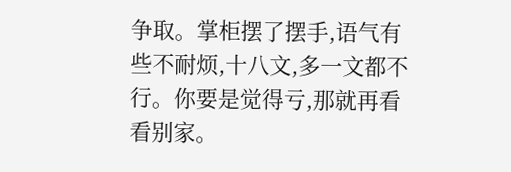争取。掌柜摆了摆手,语气有些不耐烦,十八文,多一文都不行。你要是觉得亏,那就再看看别家。